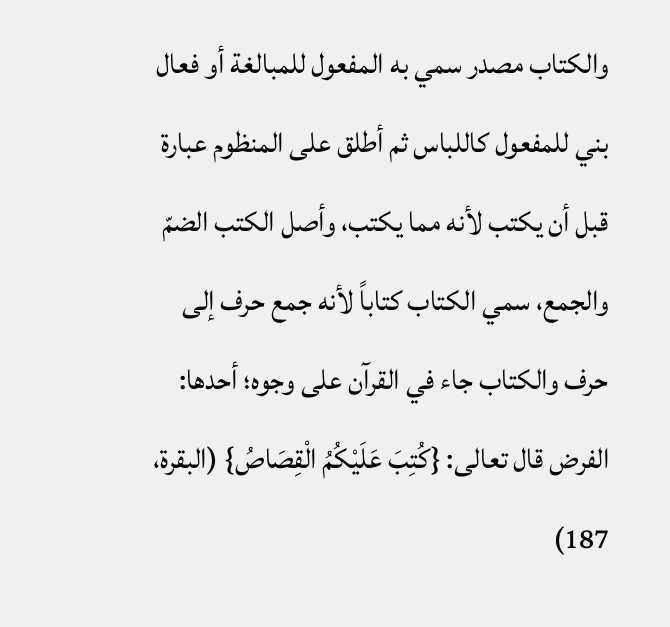والكتاب مصدر سمي به المفعول للمبالغة أو فعال بني للمفعول كاللباس ثم أطلق على المنظوم عبارة قبل أن يكتب لأنه مما يكتب، وأصل الكتب الضمّ والجمع، سمي الكتاب كتاباً لأنه جمع حرف إلى حرف والكتاب جاء في القرآن على وجوه؛ أحدها: الفرض قال تعالى: {كُتِبَ عَلَيْكُمُ الْقِصَاصُ} (البقرة، 187)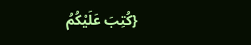{كُتِبَ عَلَيْكُمُ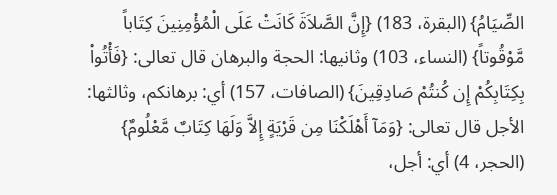الصِّيَامُ} (البقرة، 183) {إِنَّ الصَّلاَةَ كَانَتْ عَلَى الْمُؤْمِنِينَ كِتَاباً مَّوْقُوتاً} (النساء، 103) وثانيها: الحجة والبرهان قال تعالى: {فَأْتُواْ بِكِتَابِكُمْ إِن كُنتُمْ صَادِقِينَ} (الصافات، 157) أي: برهانكم، وثالثها: الأجل قال تعالى: {وَمَآ أَهْلَكْنَا مِن قَرْيَةٍ إِلاَّ وَلَهَا كِتَابٌ مَّعْلُومٌ} (الحجر، 4) أي: أجل،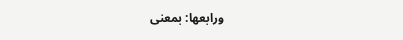ورابعها: بمعنى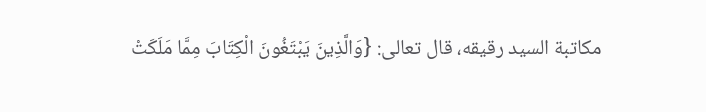مكاتبة السيد رقيقه، قال تعالى: {وَالَّذِينَ يَبْتَغُونَ الْكِتَابَ مِمَّا مَلَكَتْ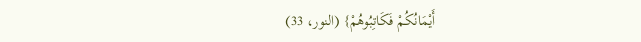أَيْمَانُكُمْ فَكَاتِبُوهُمْ} (النور، 33)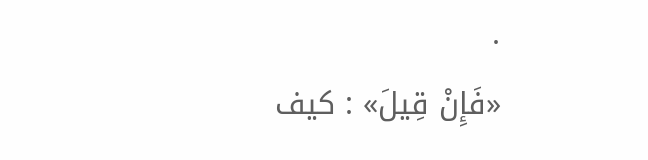.
«فَإِنْ قِيلَ» : كيف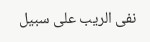نفى الريب على سبيل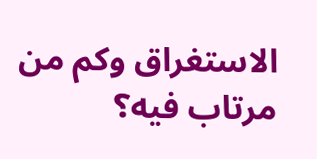الاستغراق وكم من مرتاب فيه؟